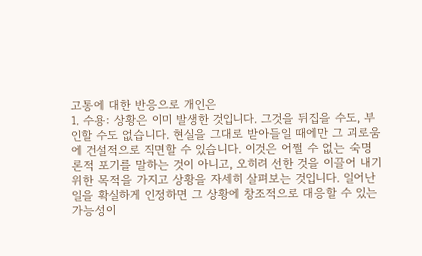고통에 대한 반응으로 개인은
1. 수용: 상황은 이미 발생한 것입니다. 그것을 뒤집을 수도, 부인할 수도 없습니다. 현실을 그대로 받아들일 때에만 그 괴로움에 건설적으로 직면할 수 있습니다. 이것은 어쩔 수 없는 숙명론적 포기를 말하는 것이 아니고, 오히려 선한 것을 이끌어 내기 위한 목적을 가지고 상황을 자세히 살펴보는 것입니다. 일어난 일을 확실하게 인정하면 그 상황에 창조적으로 대응할 수 있는 가능성이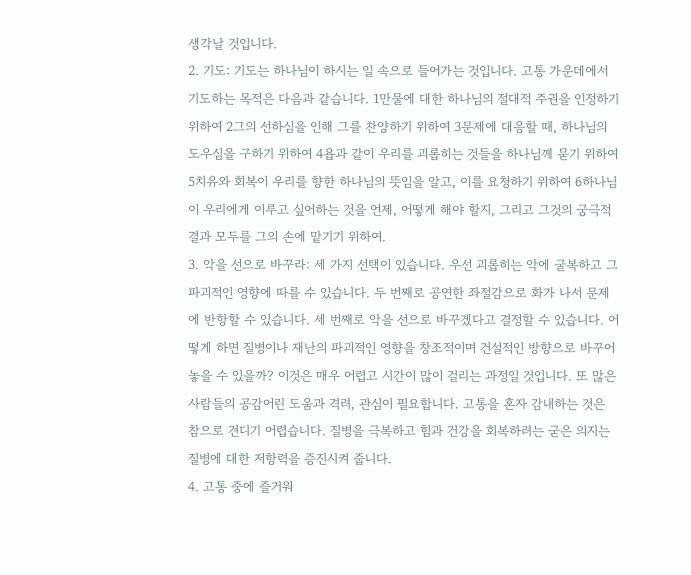생각날 것입니다.
2. 기도: 기도는 하나님이 하시는 일 속으로 들어가는 것입니다. 고통 가운데에서 기도하는 목적은 다음과 같습니다. 1만물에 대한 하나님의 절대적 주권을 인정하기 위하여 2그의 선하심을 인해 그를 찬양하기 위하여 3문제에 대응할 때, 하나님의 도우심을 구하기 위하여 4욥과 같이 우리를 괴롭히는 것들을 하나님께 묻기 위하여 5치유와 회복이 우리를 향한 하나님의 뜻임을 알고, 이를 요청하기 위하여 6하나님이 우리에게 이루고 싶어하는 것을 언제, 어떻게 해야 할지, 그리고 그것의 궁극적 결과 모두를 그의 손에 맡기기 위하여.
3. 악을 선으로 바꾸라: 세 가지 선택이 있습니다. 우선 괴롭히는 악에 굴복하고 그 파괴적인 영향에 따를 수 있습니다. 두 번째로 공연한 좌절감으로 화가 나서 문제에 반항할 수 있습니다. 세 번째로 악을 선으로 바꾸겠다고 결정할 수 있습니다. 어떻게 하면 질병이나 재난의 파괴적인 영향을 창조적이며 건설적인 방향으로 바꾸어 놓을 수 있을까? 이것은 매우 어렵고 시간이 많이 걸리는 과정일 것입니다. 또 많은 사람들의 공감어린 도움과 격려, 관심이 필요합니다. 고통을 혼자 감내하는 것은 참으로 견디기 어렵습니다. 질병을 극복하고 힘과 건강을 회복하려는 굳은 의지는 질병에 대한 저항력을 증진시켜 줍니다.
4. 고통 중에 즐거워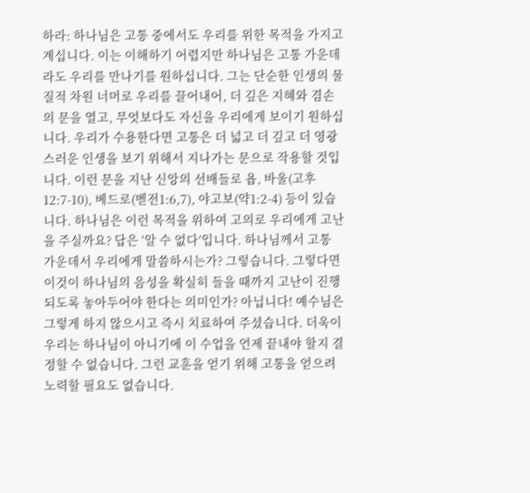하라: 하나님은 고통 중에서도 우리를 위한 목적을 가지고 계십니다. 이는 이해하기 어렵지만 하나님은 고통 가운데라도 우리를 만나기를 원하십니다. 그는 단순한 인생의 물질적 차원 너머로 우리를 끌어내어, 더 깊은 지혜와 겸손의 문을 열고, 무엇보다도 자신을 우리에게 보이기 원하십니다. 우리가 수용한다면 고통은 더 넓고 더 깊고 더 영광스러운 인생을 보기 위해서 지나가는 문으로 작용할 것입니다. 이런 문을 지난 신앙의 선배들로 욥, 바울(고후12:7-10), 베드로(벧전1:6,7), 야고보(약1:2-4) 등이 있습니다. 하나님은 이런 목적을 위하여 고의로 우리에게 고난을 주실까요? 답은 ‘알 수 없다’입니다. 하나님께서 고통 가운데서 우리에게 말씀하시는가? 그렇습니다. 그렇다면 이것이 하나님의 음성을 확실히 들을 때까지 고난이 진행되도록 놓아두어야 한다는 의미인가? 아닙니다! 예수님은 그렇게 하지 않으시고 즉시 치료하여 주셨습니다. 더욱이 우리는 하나님이 아니기에 이 수업을 언제 끝내야 할지 결정할 수 없습니다. 그런 교훈을 얻기 위해 고통을 얻으려 노력할 필요도 없습니다.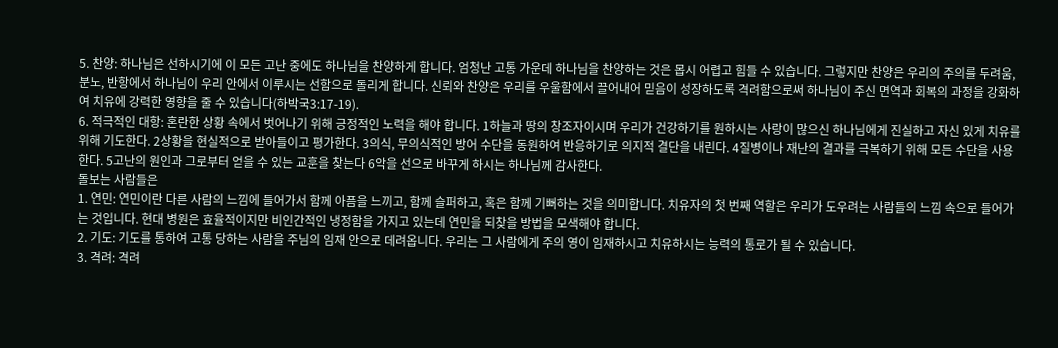5. 찬양: 하나님은 선하시기에 이 모든 고난 중에도 하나님을 찬양하게 합니다. 엄청난 고통 가운데 하나님을 찬양하는 것은 몹시 어렵고 힘들 수 있습니다. 그렇지만 찬양은 우리의 주의를 두려움, 분노, 반항에서 하나님이 우리 안에서 이루시는 선함으로 돌리게 합니다. 신뢰와 찬양은 우리를 우울함에서 끌어내어 믿음이 성장하도록 격려함으로써 하나님이 주신 면역과 회복의 과정을 강화하여 치유에 강력한 영향을 줄 수 있습니다(하박국3:17-19).
6. 적극적인 대항: 혼란한 상황 속에서 벗어나기 위해 긍정적인 노력을 해야 합니다. 1하늘과 땅의 창조자이시며 우리가 건강하기를 원하시는 사랑이 많으신 하나님에게 진실하고 자신 있게 치유를 위해 기도한다. 2상황을 현실적으로 받아들이고 평가한다. 3의식, 무의식적인 방어 수단을 동원하여 반응하기로 의지적 결단을 내린다. 4질병이나 재난의 결과를 극복하기 위해 모든 수단을 사용한다. 5고난의 원인과 그로부터 얻을 수 있는 교훈을 찾는다 6악을 선으로 바꾸게 하시는 하나님께 감사한다.
돌보는 사람들은
1. 연민: 연민이란 다른 사람의 느낌에 들어가서 함께 아픔을 느끼고, 함께 슬퍼하고, 혹은 함께 기뻐하는 것을 의미합니다. 치유자의 첫 번째 역할은 우리가 도우려는 사람들의 느낌 속으로 들어가는 것입니다. 현대 병원은 효율적이지만 비인간적인 냉정함을 가지고 있는데 연민을 되찾을 방법을 모색해야 합니다.
2. 기도: 기도를 통하여 고통 당하는 사람을 주님의 임재 안으로 데려옵니다. 우리는 그 사람에게 주의 영이 임재하시고 치유하시는 능력의 통로가 될 수 있습니다.
3. 격려: 격려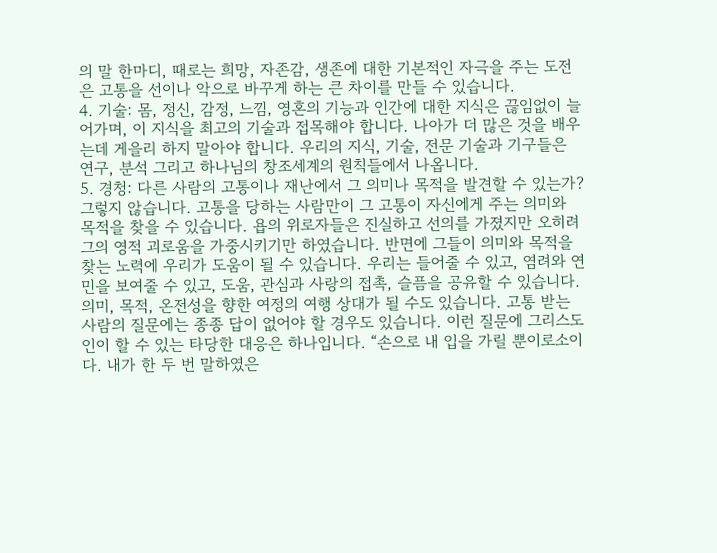의 말 한마디, 때로는 희망, 자존감, 생존에 대한 기본적인 자극을 주는 도전은 고통을 선이나 악으로 바꾸게 하는 큰 차이를 만들 수 있습니다.
4. 기술: 몸, 정신, 감정, 느낌, 영혼의 기능과 인간에 대한 지식은 끊임없이 늘어가며, 이 지식을 최고의 기술과 접목해야 합니다. 나아가 더 많은 것을 배우는데 게을리 하지 말아야 합니다. 우리의 지식, 기술, 전문 기술과 기구들은 연구, 분석 그리고 하나님의 창조세계의 원칙들에서 나옵니다.
5. 경청: 다른 사람의 고통이나 재난에서 그 의미나 목적을 발견할 수 있는가? 그렇지 않습니다. 고통을 당하는 사람만이 그 고통이 자신에게 주는 의미와 목적을 찾을 수 있습니다. 욥의 위로자들은 진실하고 선의를 가졌지만 오히려 그의 영적 괴로움을 가중시키기만 하였습니다. 반면에 그들이 의미와 목적을 찾는 노력에 우리가 도움이 될 수 있습니다. 우리는 들어줄 수 있고, 염려와 연민을 보여줄 수 있고, 도움, 관심과 사랑의 접촉, 슬픔을 공유할 수 있습니다. 의미, 목적, 온전성을 향한 여정의 여행 상대가 될 수도 있습니다. 고통 받는 사람의 질문에는 종종 답이 없어야 할 경우도 있습니다. 이런 질문에 그리스도인이 할 수 있는 타당한 대응은 하나입니다. “손으로 내 입을 가릴 뿐이로소이다. 내가 한 두 번 말하였은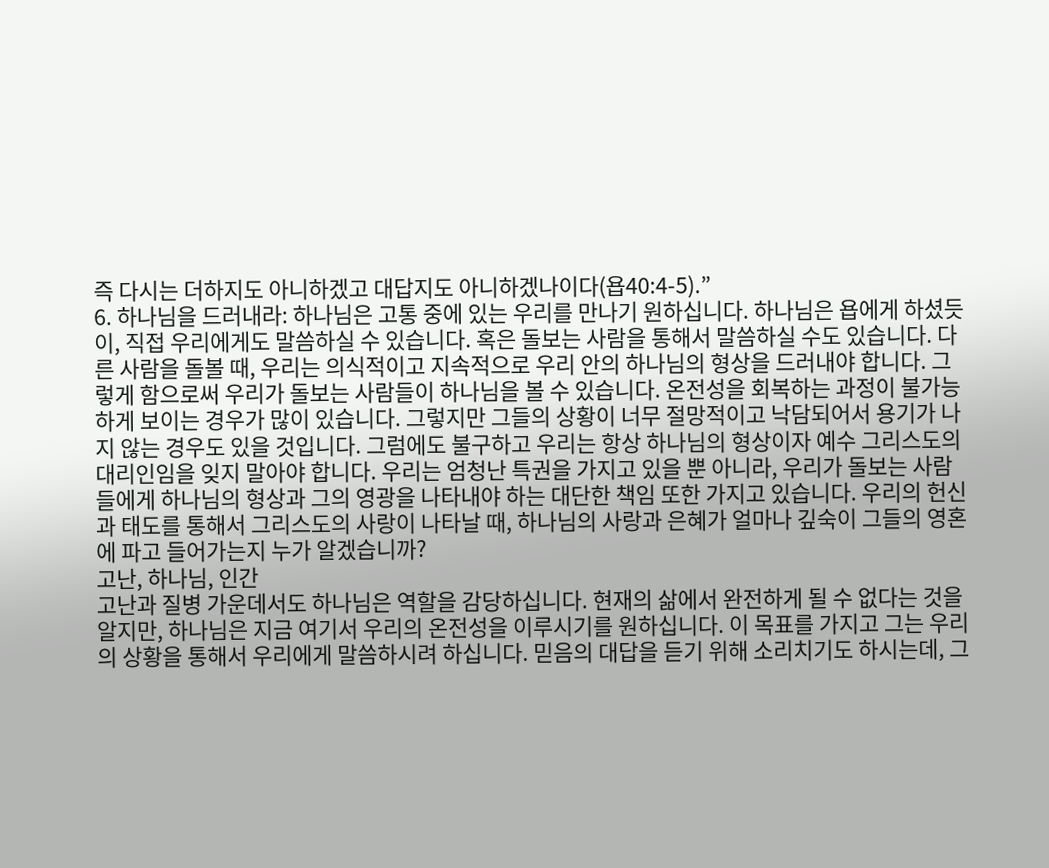즉 다시는 더하지도 아니하겠고 대답지도 아니하겠나이다(욥40:4-5).”
6. 하나님을 드러내라: 하나님은 고통 중에 있는 우리를 만나기 원하십니다. 하나님은 욥에게 하셨듯이, 직접 우리에게도 말씀하실 수 있습니다. 혹은 돌보는 사람을 통해서 말씀하실 수도 있습니다. 다른 사람을 돌볼 때, 우리는 의식적이고 지속적으로 우리 안의 하나님의 형상을 드러내야 합니다. 그렇게 함으로써 우리가 돌보는 사람들이 하나님을 볼 수 있습니다. 온전성을 회복하는 과정이 불가능하게 보이는 경우가 많이 있습니다. 그렇지만 그들의 상황이 너무 절망적이고 낙담되어서 용기가 나지 않는 경우도 있을 것입니다. 그럼에도 불구하고 우리는 항상 하나님의 형상이자 예수 그리스도의 대리인임을 잊지 말아야 합니다. 우리는 엄청난 특권을 가지고 있을 뿐 아니라, 우리가 돌보는 사람들에게 하나님의 형상과 그의 영광을 나타내야 하는 대단한 책임 또한 가지고 있습니다. 우리의 헌신과 태도를 통해서 그리스도의 사랑이 나타날 때, 하나님의 사랑과 은혜가 얼마나 깊숙이 그들의 영혼에 파고 들어가는지 누가 알겠습니까?
고난, 하나님, 인간
고난과 질병 가운데서도 하나님은 역할을 감당하십니다. 현재의 삶에서 완전하게 될 수 없다는 것을 알지만, 하나님은 지금 여기서 우리의 온전성을 이루시기를 원하십니다. 이 목표를 가지고 그는 우리의 상황을 통해서 우리에게 말씀하시려 하십니다. 믿음의 대답을 듣기 위해 소리치기도 하시는데, 그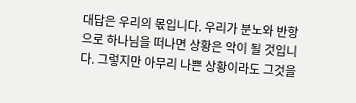대답은 우리의 몫입니다. 우리가 분노와 반항으로 하나님을 떠나면 상황은 악이 될 것입니다. 그렇지만 아무리 나쁜 상황이라도 그것을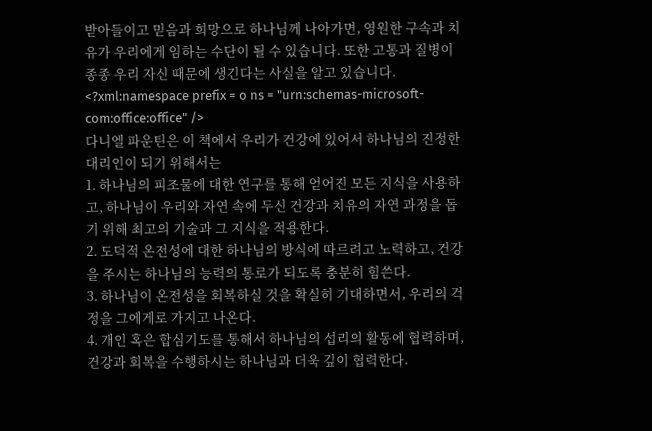받아들이고 믿음과 희망으로 하나님께 나아가면, 영원한 구속과 치유가 우리에게 임하는 수단이 될 수 있습니다. 또한 고통과 질병이 종종 우리 자신 때문에 생긴다는 사실을 알고 있습니다.
<?xml:namespace prefix = o ns = "urn:schemas-microsoft-com:office:office" />
다니엘 파운틴은 이 책에서 우리가 건강에 있어서 하나님의 진정한 대리인이 되기 위해서는
1. 하나님의 피조물에 대한 연구를 통해 얻어진 모든 지식을 사용하고, 하나님이 우리와 자연 속에 두신 건강과 치유의 자연 과정을 돕기 위해 최고의 기술과 그 지식을 적용한다.
2. 도덕적 온전성에 대한 하나님의 방식에 따르려고 노력하고, 건강을 주시는 하나님의 능력의 통로가 되도록 충분히 힘쓴다.
3. 하나님이 온전성을 회복하실 것을 확실히 기대하면서, 우리의 걱정을 그에게로 가지고 나온다.
4. 개인 혹은 합심기도를 통해서 하나님의 섭리의 활동에 협력하며, 건강과 회복을 수행하시는 하나님과 더욱 깊이 협력한다.